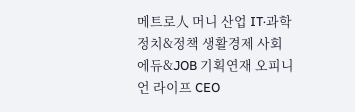메트로人 머니 산업 IT·과학 정치&정책 생활경제 사회 에듀&JOB 기획연재 오피니언 라이프 CEO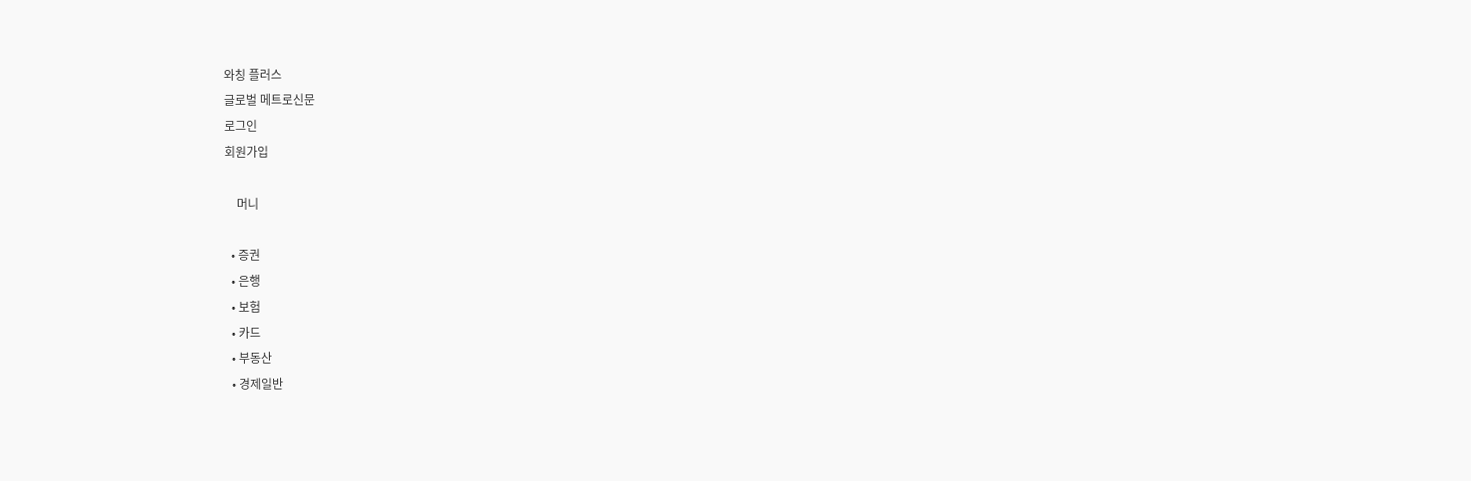와칭 플러스
글로벌 메트로신문
로그인
회원가입

    머니

  • 증권
  • 은행
  • 보험
  • 카드
  • 부동산
  • 경제일반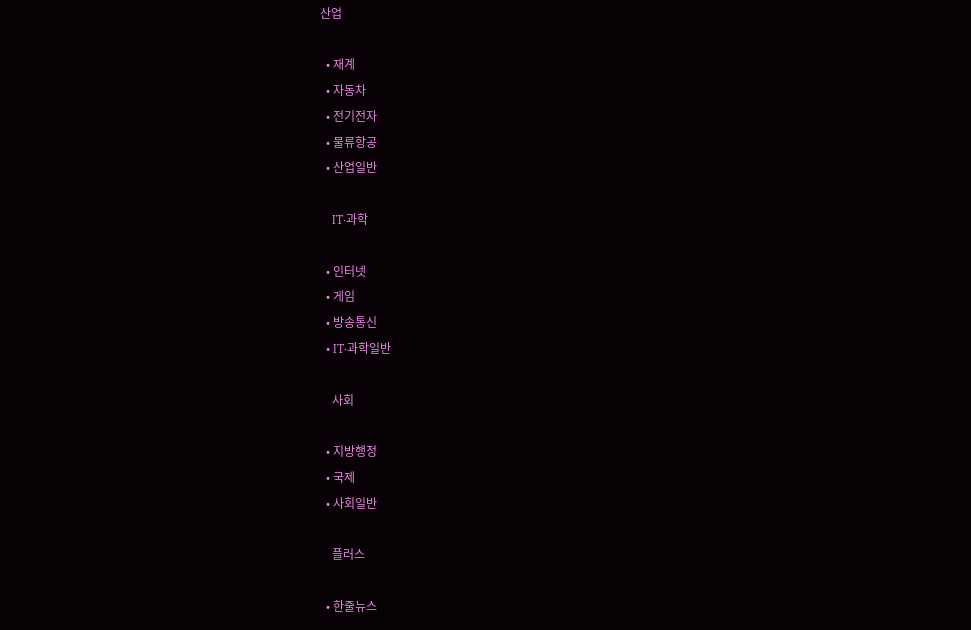산업

  • 재계
  • 자동차
  • 전기전자
  • 물류항공
  • 산업일반

    IT·과학

  • 인터넷
  • 게임
  • 방송통신
  • IT·과학일반

    사회

  • 지방행정
  • 국제
  • 사회일반

    플러스

  • 한줄뉴스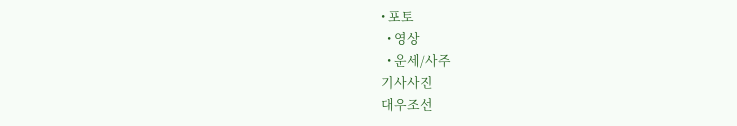• 포토
  • 영상
  • 운세/사주
기사사진
대우조선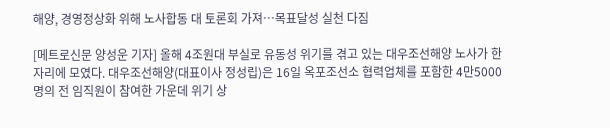해양, 경영정상화 위해 노사합동 대 토론회 가져…목표달성 실천 다짐

[메트로신문 양성운 기자] 올해 4조원대 부실로 유동성 위기를 겪고 있는 대우조선해양 노사가 한자리에 모였다. 대우조선해양(대표이사 정성립)은 16일 옥포조선소 협력업체를 포함한 4만5000명의 전 임직원이 참여한 가운데 위기 상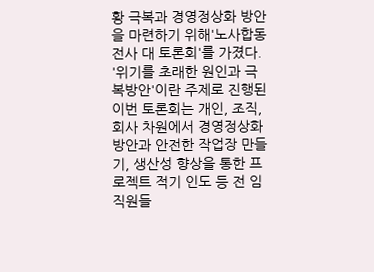황 극복과 경영정상화 방안을 마련하기 위해'노사합동 전사 대 토론회'를 가졌다. '위기를 초래한 원인과 극복방안'이란 주제로 진행된 이번 토론회는 개인, 조직, 회사 차원에서 경영정상화 방안과 안전한 작업장 만들기, 생산성 향상을 통한 프로젝트 적기 인도 등 전 임직원들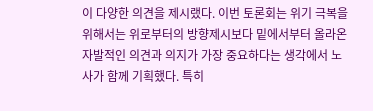이 다양한 의견을 제시랬다. 이번 토론회는 위기 극복을 위해서는 위로부터의 방향제시보다 밑에서부터 올라온 자발적인 의견과 의지가 가장 중요하다는 생각에서 노사가 함께 기획했다. 특히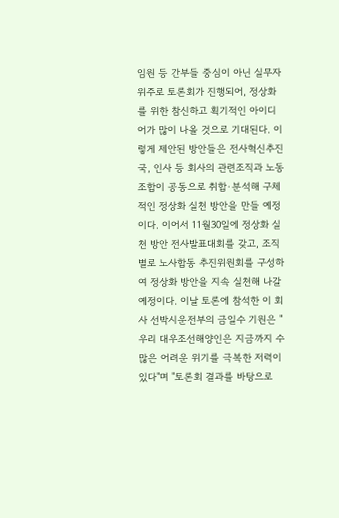임원 등 간부들 중심이 아닌 실무자 위주로 토론회가 진행되어, 정상화를 위한 참신하고 획기적인 아이디어가 많이 나올 것으로 기대된다. 이렇게 제안된 방안들은 전사혁신추진국, 인사 등 회사의 관련조직과 노동조합이 공동으로 취합·분석해 구체적인 정상화 실천 방안을 만들 예정이다. 이어서 11월30일에 정상화 실천 방안 전사발표대회를 갖고, 조직별로 노사합동 추진위원회를 구성하여 정상화 방안을 지속 실천해 나갈 예정이다. 이날 토론에 참석한 이 회사 선박시운전부의 금일수 기원은 "우리 대우조선해양인은 지금까지 수많은 어려운 위기를 극복한 저력이 있다"며 "토론회 결과를 바탕으로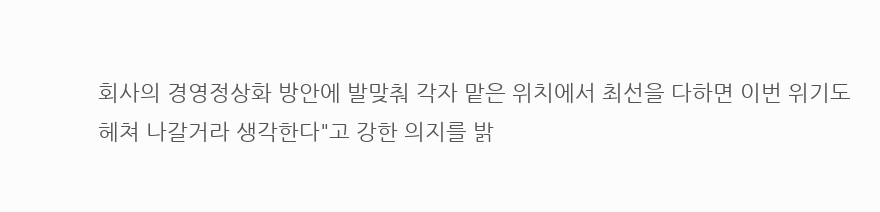회사의 경영정상화 방안에 발맞춰 각자 맡은 위치에서 최선을 다하면 이번 위기도 헤쳐 나갈거라 생각한다"고 강한 의지를 밝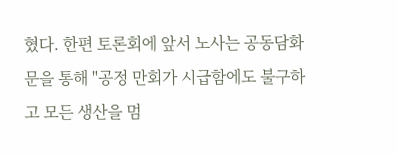혔다. 한편 토론회에 앞서 노사는 공동담화문을 통해 "공정 만회가 시급함에도 불구하고 모든 생산을 멈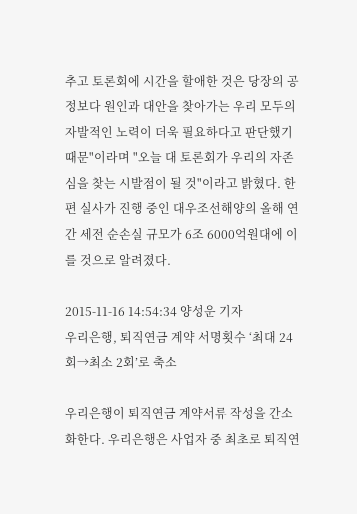추고 토론회에 시간을 할애한 것은 당장의 공정보다 원인과 대안을 찾아가는 우리 모두의 자발적인 노력이 더욱 필요하다고 판단했기 때문"이라며 "오늘 대 토론회가 우리의 자존심을 찾는 시발점이 될 것"이라고 밝혔다. 한편 실사가 진행 중인 대우조선해양의 올해 연간 세전 순손실 규모가 6조 6000억원대에 이를 것으로 알려졌다.

2015-11-16 14:54:34 양성운 기자
우리은행, 퇴직연금 계약 서명횟수 ‘최대 24회→최소 2회’로 축소

우리은행이 퇴직연금 계약서류 작성을 간소화한다. 우리은행은 사업자 중 최초로 퇴직연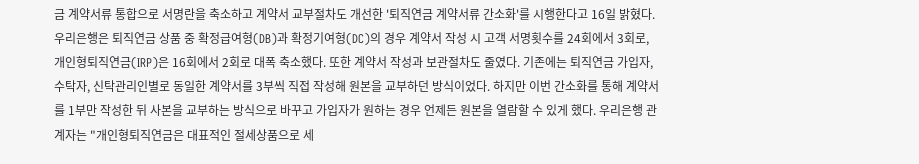금 계약서류 통합으로 서명란을 축소하고 계약서 교부절차도 개선한 '퇴직연금 계약서류 간소화'를 시행한다고 16일 밝혔다. 우리은행은 퇴직연금 상품 중 확정급여형(DB)과 확정기여형(DC)의 경우 계약서 작성 시 고객 서명횟수를 24회에서 3회로, 개인형퇴직연금(IRP)은 16회에서 2회로 대폭 축소했다. 또한 계약서 작성과 보관절차도 줄였다. 기존에는 퇴직연금 가입자, 수탁자, 신탁관리인별로 동일한 계약서를 3부씩 직접 작성해 원본을 교부하던 방식이었다. 하지만 이번 간소화를 통해 계약서를 1부만 작성한 뒤 사본을 교부하는 방식으로 바꾸고 가입자가 원하는 경우 언제든 원본을 열람할 수 있게 했다. 우리은행 관계자는 "개인형퇴직연금은 대표적인 절세상품으로 세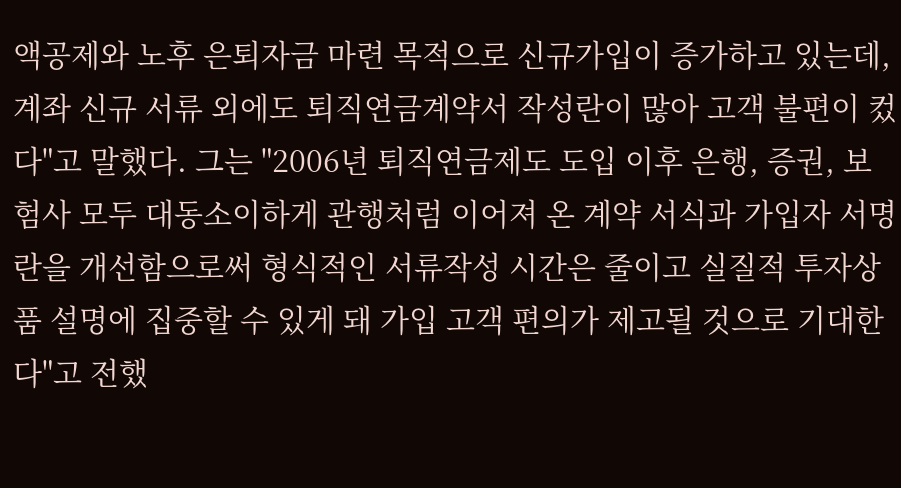액공제와 노후 은퇴자금 마련 목적으로 신규가입이 증가하고 있는데, 계좌 신규 서류 외에도 퇴직연금계약서 작성란이 많아 고객 불편이 컸다"고 말했다. 그는 "2006년 퇴직연금제도 도입 이후 은행, 증권, 보험사 모두 대동소이하게 관행처럼 이어져 온 계약 서식과 가입자 서명란을 개선함으로써 형식적인 서류작성 시간은 줄이고 실질적 투자상품 설명에 집중할 수 있게 돼 가입 고객 편의가 제고될 것으로 기대한다"고 전했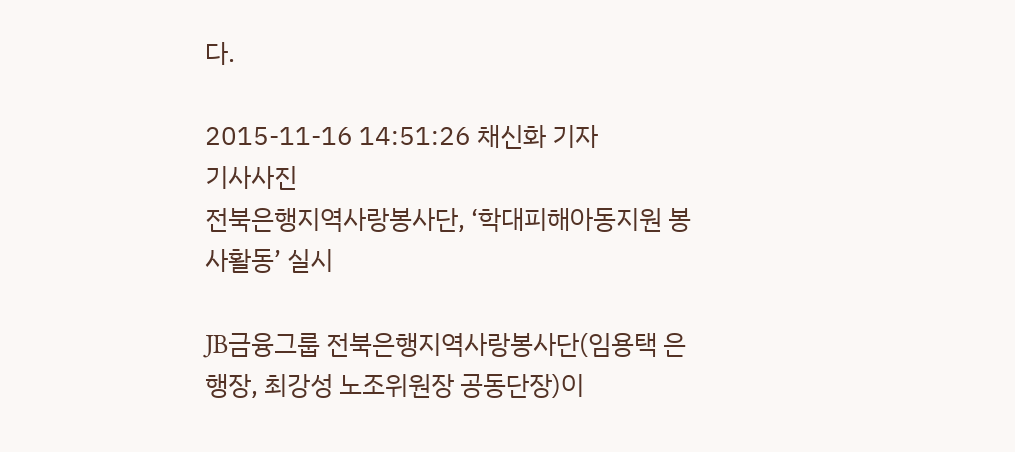다.

2015-11-16 14:51:26 채신화 기자
기사사진
전북은행지역사랑봉사단, ‘학대피해아동지원 봉사활동’ 실시

JB금융그룹 전북은행지역사랑봉사단(임용택 은행장, 최강성 노조위원장 공동단장)이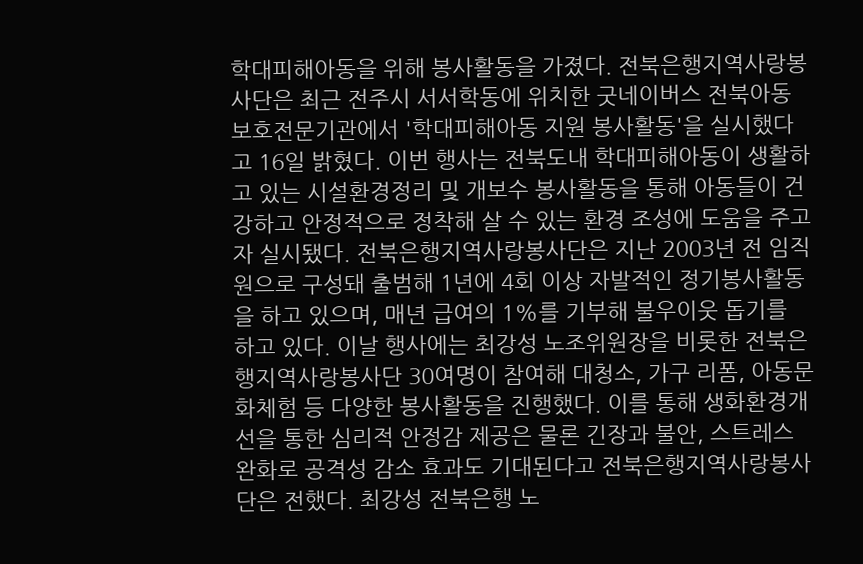학대피해아동을 위해 봉사활동을 가졌다. 전북은행지역사랑봉사단은 최근 전주시 서서학동에 위치한 굿네이버스 전북아동보호전문기관에서 '학대피해아동 지원 봉사활동'을 실시했다고 16일 밝혔다. 이번 행사는 전북도내 학대피해아동이 생활하고 있는 시설환경정리 및 개보수 봉사활동을 통해 아동들이 건강하고 안정적으로 정착해 살 수 있는 환경 조성에 도움을 주고자 실시됐다. 전북은행지역사랑봉사단은 지난 2003년 전 임직원으로 구성돼 출범해 1년에 4회 이상 자발적인 정기봉사활동을 하고 있으며, 매년 급여의 1%를 기부해 불우이웃 돕기를 하고 있다. 이날 행사에는 최강성 노조위원장을 비롯한 전북은행지역사랑봉사단 30여명이 참여해 대청소, 가구 리폼, 아동문화체험 등 다양한 봉사활동을 진행했다. 이를 통해 생화환경개선을 통한 심리적 안정감 제공은 물론 긴장과 불안, 스트레스 완화로 공격성 감소 효과도 기대된다고 전북은행지역사랑봉사단은 전했다. 최강성 전북은행 노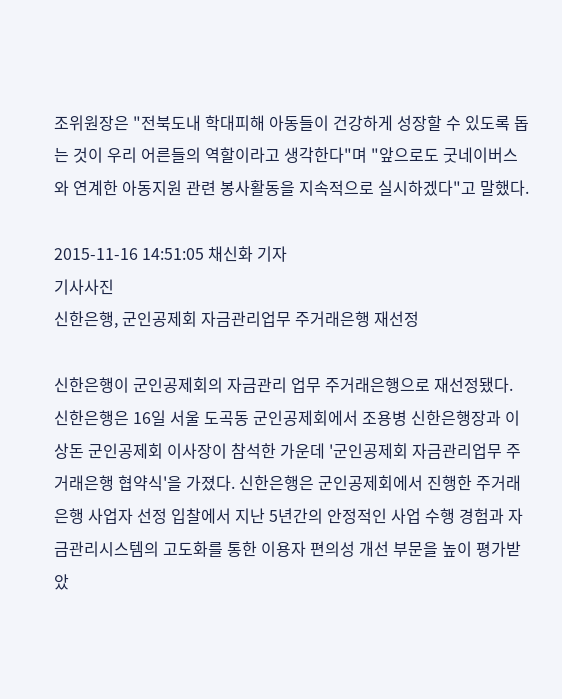조위원장은 "전북도내 학대피해 아동들이 건강하게 성장할 수 있도록 돕는 것이 우리 어른들의 역할이라고 생각한다"며 "앞으로도 굿네이버스와 연계한 아동지원 관련 봉사활동을 지속적으로 실시하겠다"고 말했다.

2015-11-16 14:51:05 채신화 기자
기사사진
신한은행, 군인공제회 자금관리업무 주거래은행 재선정

신한은행이 군인공제회의 자금관리 업무 주거래은행으로 재선정됐다. 신한은행은 16일 서울 도곡동 군인공제회에서 조용병 신한은행장과 이상돈 군인공제회 이사장이 참석한 가운데 '군인공제회 자금관리업무 주거래은행 협약식'을 가졌다. 신한은행은 군인공제회에서 진행한 주거래은행 사업자 선정 입찰에서 지난 5년간의 안정적인 사업 수행 경험과 자금관리시스템의 고도화를 통한 이용자 편의성 개선 부문을 높이 평가받았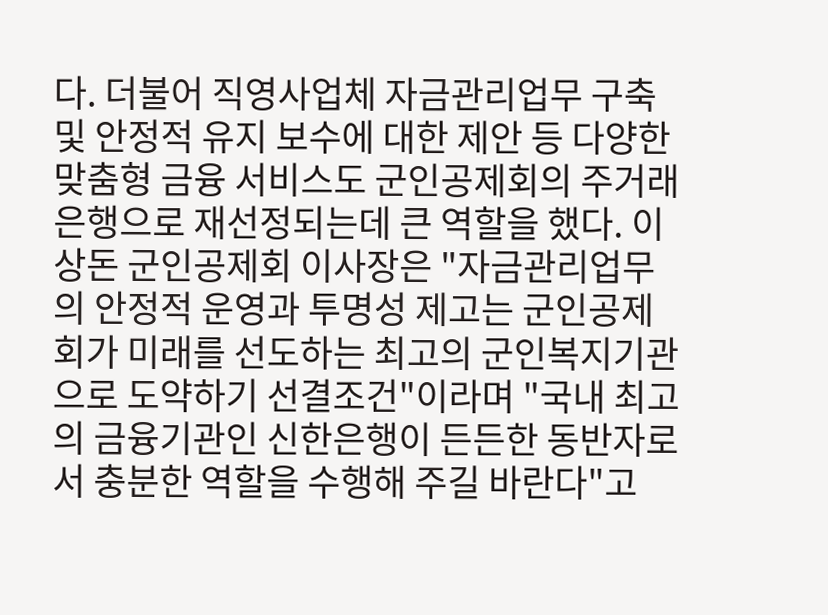다. 더불어 직영사업체 자금관리업무 구축 및 안정적 유지 보수에 대한 제안 등 다양한 맞춤형 금융 서비스도 군인공제회의 주거래은행으로 재선정되는데 큰 역할을 했다. 이상돈 군인공제회 이사장은 "자금관리업무의 안정적 운영과 투명성 제고는 군인공제회가 미래를 선도하는 최고의 군인복지기관으로 도약하기 선결조건"이라며 "국내 최고의 금융기관인 신한은행이 든든한 동반자로서 충분한 역할을 수행해 주길 바란다"고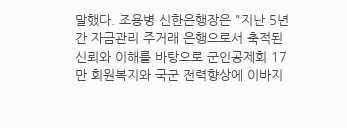말했다. 조용병 신한은행장은 "지난 5년간 자금관리 주거래 은행으로서 축적된 신뢰와 이해를 바탕으로 군인공제회 17만 회원복지와 국군 전력향상에 이바지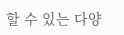할 수 있는 다양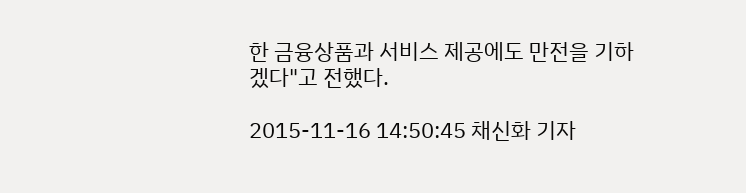한 금융상품과 서비스 제공에도 만전을 기하겠다"고 전했다.

2015-11-16 14:50:45 채신화 기자